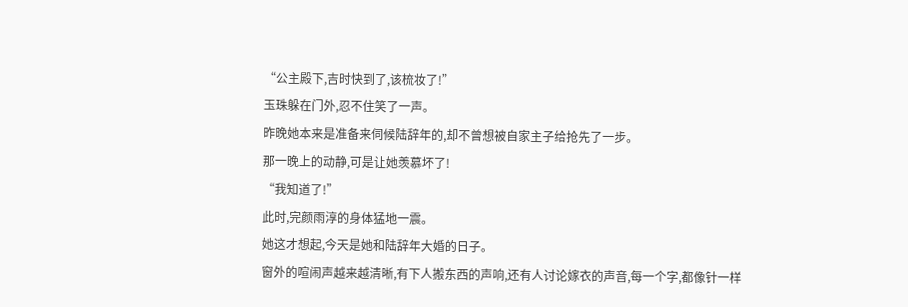“公主殿下,吉时快到了,该梳妆了!”
玉珠躲在门外,忍不住笑了一声。
昨晚她本来是准备来伺候陆辞年的,却不曾想被自家主子给抢先了一步。
那一晚上的动静,可是让她羡慕坏了!
“我知道了!”
此时,完颜雨淳的身体猛地一震。
她这才想起,今天是她和陆辞年大婚的日子。
窗外的喧闹声越来越清晰,有下人搬东西的声响,还有人讨论嫁衣的声音,每一个字,都像针一样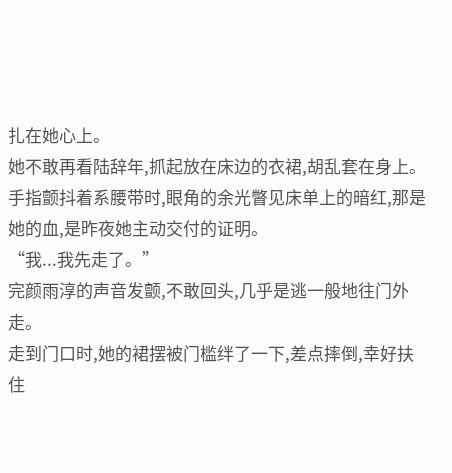扎在她心上。
她不敢再看陆辞年,抓起放在床边的衣裙,胡乱套在身上。
手指颤抖着系腰带时,眼角的余光瞥见床单上的暗红,那是她的血,是昨夜她主动交付的证明。
“我...我先走了。”
完颜雨淳的声音发颤,不敢回头,几乎是逃一般地往门外走。
走到门口时,她的裙摆被门槛绊了一下,差点摔倒,幸好扶住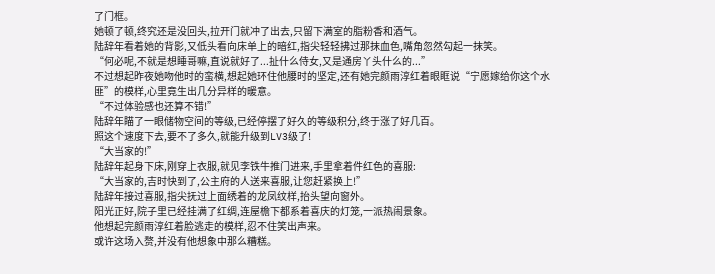了门框。
她顿了顿,终究还是没回头,拉开门就冲了出去,只留下满室的脂粉香和酒气。
陆辞年看着她的背影,又低头看向床单上的暗红,指尖轻轻拂过那抹血色,嘴角忽然勾起一抹笑。
“何必呢,不就是想睡哥嘛,直说就好了...扯什么侍女,又是通房丫头什么的...”
不过想起昨夜她吻他时的蛮横,想起她环住他腰时的坚定,还有她完颜雨淳红着眼眶说“宁愿嫁给你这个水匪”的模样,心里竟生出几分异样的暖意。
“不过体验感也还算不错!”
陆辞年瞄了一眼储物空间的等级,已经停摆了好久的等级积分,终于涨了好几百。
照这个速度下去,要不了多久,就能升级到LV3级了!
“大当家的!”
陆辞年起身下床,刚穿上衣服,就见李铁牛推门进来,手里拿着件红色的喜服:
“大当家的,吉时快到了,公主府的人送来喜服,让您赶紧换上!”
陆辞年接过喜服,指尖抚过上面绣着的龙凤纹样,抬头望向窗外。
阳光正好,院子里已经挂满了红绸,连屋檐下都系着喜庆的灯笼,一派热闹景象。
他想起完颜雨淳红着脸逃走的模样,忍不住笑出声来。
或许这场入赘,并没有他想象中那么糟糕。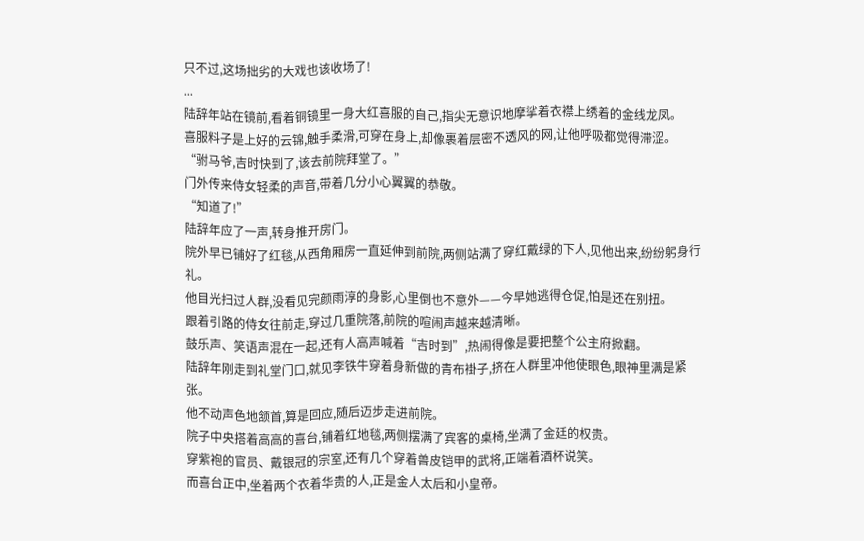只不过,这场拙劣的大戏也该收场了!
...
陆辞年站在镜前,看着铜镜里一身大红喜服的自己,指尖无意识地摩挲着衣襟上绣着的金线龙凤。
喜服料子是上好的云锦,触手柔滑,可穿在身上,却像裹着层密不透风的网,让他呼吸都觉得滞涩。
“驸马爷,吉时快到了,该去前院拜堂了。”
门外传来侍女轻柔的声音,带着几分小心翼翼的恭敬。
“知道了!”
陆辞年应了一声,转身推开房门。
院外早已铺好了红毯,从西角厢房一直延伸到前院,两侧站满了穿红戴绿的下人,见他出来,纷纷躬身行礼。
他目光扫过人群,没看见完颜雨淳的身影,心里倒也不意外——今早她逃得仓促,怕是还在别扭。
跟着引路的侍女往前走,穿过几重院落,前院的喧闹声越来越清晰。
鼓乐声、笑语声混在一起,还有人高声喊着“吉时到”,热闹得像是要把整个公主府掀翻。
陆辞年刚走到礼堂门口,就见李铁牛穿着身新做的青布褂子,挤在人群里冲他使眼色,眼神里满是紧张。
他不动声色地颔首,算是回应,随后迈步走进前院。
院子中央搭着高高的喜台,铺着红地毯,两侧摆满了宾客的桌椅,坐满了金廷的权贵。
穿紫袍的官员、戴银冠的宗室,还有几个穿着兽皮铠甲的武将,正端着酒杯说笑。
而喜台正中,坐着两个衣着华贵的人,正是金人太后和小皇帝。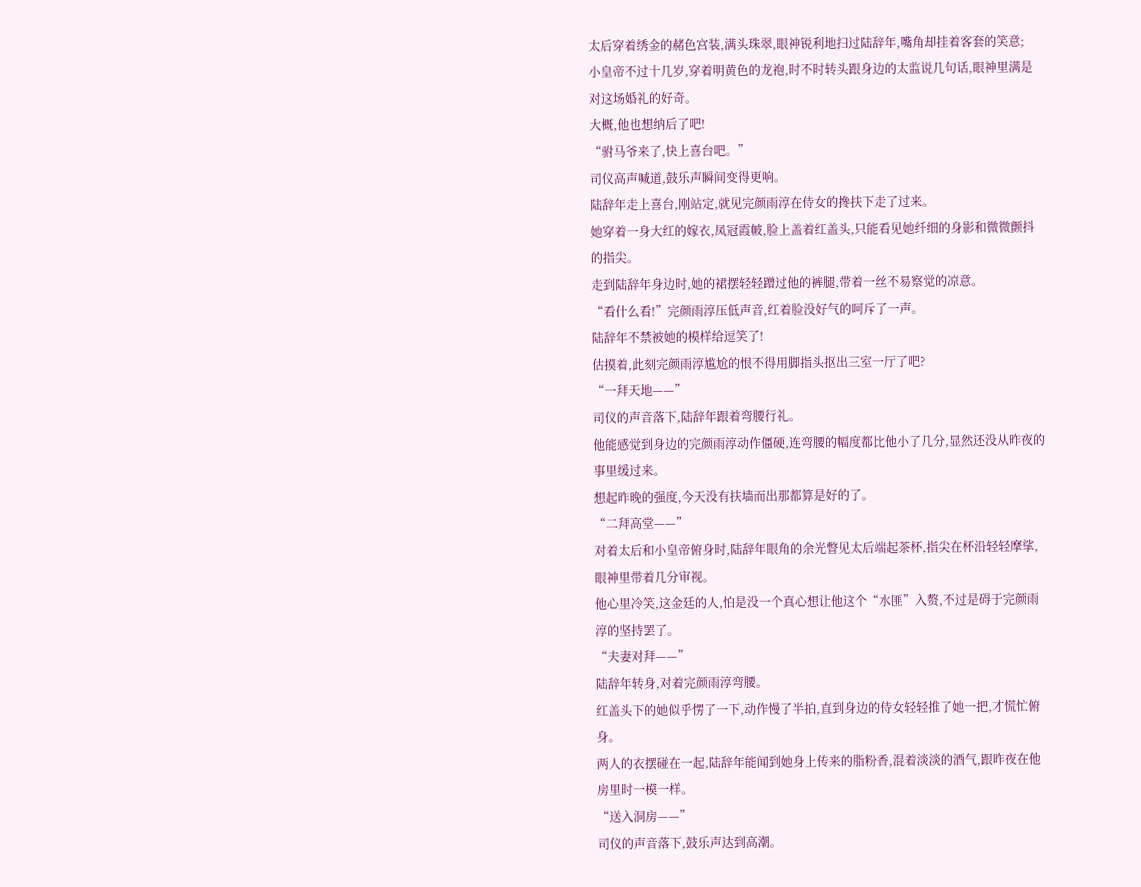太后穿着绣金的赭色宫装,满头珠翠,眼神锐利地扫过陆辞年,嘴角却挂着客套的笑意;
小皇帝不过十几岁,穿着明黄色的龙袍,时不时转头跟身边的太监说几句话,眼神里满是对这场婚礼的好奇。
大概,他也想纳后了吧!
“驸马爷来了,快上喜台吧。”
司仪高声喊道,鼓乐声瞬间变得更响。
陆辞年走上喜台,刚站定,就见完颜雨淳在侍女的搀扶下走了过来。
她穿着一身大红的嫁衣,凤冠霞帔,脸上盖着红盖头,只能看见她纤细的身影和微微颤抖的指尖。
走到陆辞年身边时,她的裙摆轻轻蹭过他的裤腿,带着一丝不易察觉的凉意。
“看什么看!”完颜雨淳压低声音,红着脸没好气的呵斥了一声。
陆辞年不禁被她的模样给逗笑了!
估摸着,此刻完颜雨淳尴尬的恨不得用脚指头抠出三室一厅了吧?
“一拜天地——”
司仪的声音落下,陆辞年跟着弯腰行礼。
他能感觉到身边的完颜雨淳动作僵硬,连弯腰的幅度都比他小了几分,显然还没从昨夜的事里缓过来。
想起昨晚的强度,今天没有扶墙而出那都算是好的了。
“二拜高堂——”
对着太后和小皇帝俯身时,陆辞年眼角的余光瞥见太后端起茶杯,指尖在杯沿轻轻摩挲,眼神里带着几分审视。
他心里冷笑,这金廷的人,怕是没一个真心想让他这个“水匪”入赘,不过是碍于完颜雨淳的坚持罢了。
“夫妻对拜——”
陆辞年转身,对着完颜雨淳弯腰。
红盖头下的她似乎愣了一下,动作慢了半拍,直到身边的侍女轻轻推了她一把,才慌忙俯身。
两人的衣摆碰在一起,陆辞年能闻到她身上传来的脂粉香,混着淡淡的酒气,跟昨夜在他房里时一模一样。
“送入洞房——”
司仪的声音落下,鼓乐声达到高潮。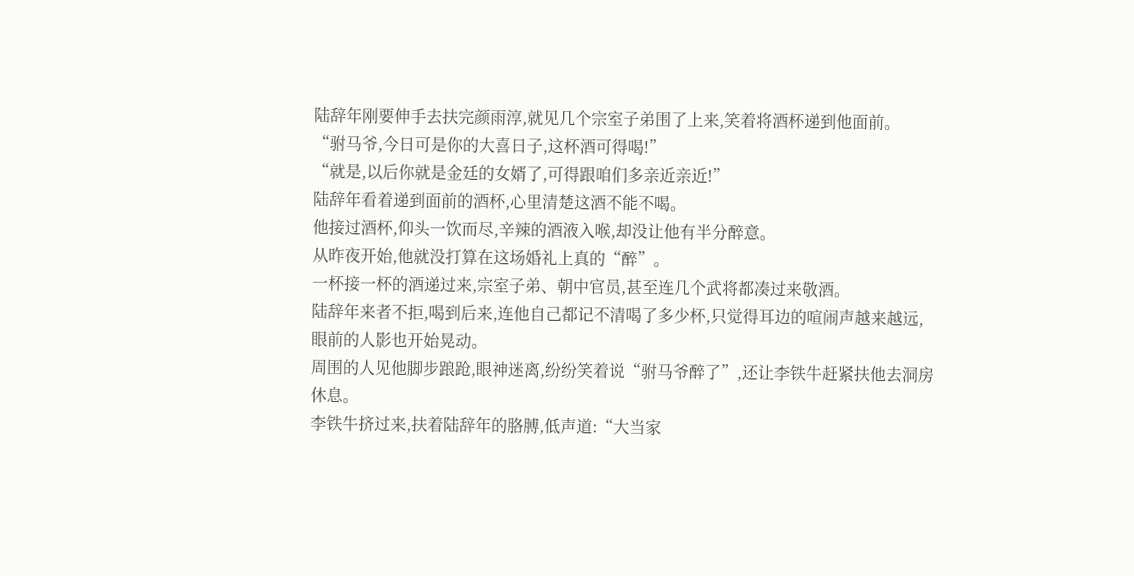陆辞年刚要伸手去扶完颜雨淳,就见几个宗室子弟围了上来,笑着将酒杯递到他面前。
“驸马爷,今日可是你的大喜日子,这杯酒可得喝!”
“就是,以后你就是金廷的女婿了,可得跟咱们多亲近亲近!”
陆辞年看着递到面前的酒杯,心里清楚这酒不能不喝。
他接过酒杯,仰头一饮而尽,辛辣的酒液入喉,却没让他有半分醉意。
从昨夜开始,他就没打算在这场婚礼上真的“醉”。
一杯接一杯的酒递过来,宗室子弟、朝中官员,甚至连几个武将都凑过来敬酒。
陆辞年来者不拒,喝到后来,连他自己都记不清喝了多少杯,只觉得耳边的喧闹声越来越远,眼前的人影也开始晃动。
周围的人见他脚步踉跄,眼神迷离,纷纷笑着说“驸马爷醉了”,还让李铁牛赶紧扶他去洞房休息。
李铁牛挤过来,扶着陆辞年的胳膊,低声道:“大当家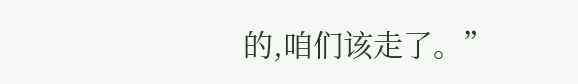的,咱们该走了。”